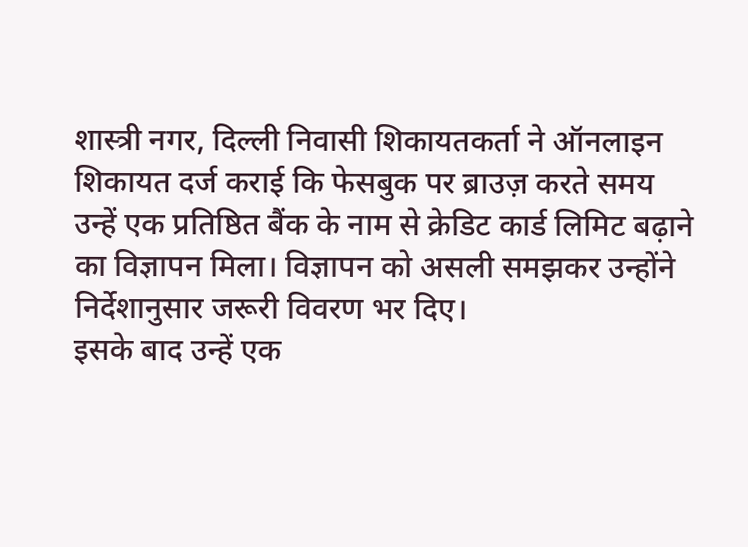शास्त्री नगर, दिल्ली निवासी शिकायतकर्ता ने ऑनलाइन शिकायत दर्ज कराई कि फेसबुक पर ब्राउज़ करते समय उन्हें एक प्रतिष्ठित बैंक के नाम से क्रेडिट कार्ड लिमिट बढ़ाने का विज्ञापन मिला। विज्ञापन को असली समझकर उन्होंने निर्देशानुसार जरूरी विवरण भर दिए।
इसके बाद उन्हें एक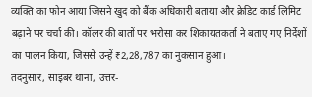व्यक्ति का फोन आया जिसने खुद को बैंक अधिकारी बताया और क्रेडिट कार्ड लिमिट बढ़ाने पर चर्चा की। कॉलर की बातों पर भरोसा कर शिकायतकर्ता ने बताए गए निर्देशों का पालन किया, जिससे उन्हें ₹2,28,787 का नुकसान हुआ।
तदनुसार, साइबर थाना, उत्तर-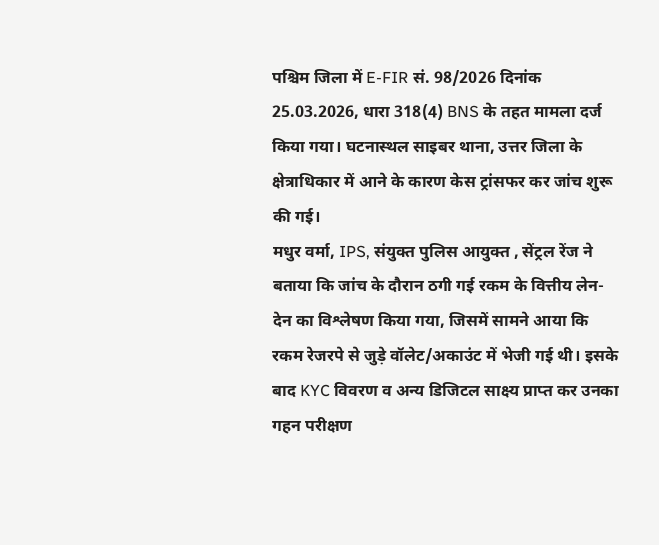पश्चिम जिला में E-FIR सं. 98/2026 दिनांक 25.03.2026, धारा 318(4) BNS के तहत मामला दर्ज किया गया। घटनास्थल साइबर थाना, उत्तर जिला के क्षेत्राधिकार में आने के कारण केस ट्रांसफर कर जांच शुरू की गई।
मधुर वर्मा, IPS, संयुक्त पुलिस आयुक्त , सेंट्रल रेंज ने बताया कि जांच के दौरान ठगी गई रकम के वित्तीय लेन-देन का विश्लेषण किया गया, जिसमें सामने आया कि रकम रेजरपे से जुड़े वॉलेट/अकाउंट में भेजी गई थी। इसके बाद KYC विवरण व अन्य डिजिटल साक्ष्य प्राप्त कर उनका गहन परीक्षण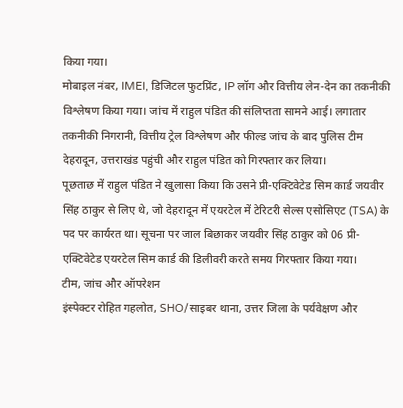किया गया।
मोबाइल नंबर, IMEI, डिजिटल फुटप्रिंट, IP लॉग और वित्तीय लेन-देन का तकनीकी विश्लेषण किया गया। जांच में राहुल पंडित की संलिप्तता सामने आई। लगातार तकनीकी निगरानी, वित्तीय ट्रेल विश्लेषण और फील्ड जांच के बाद पुलिस टीम देहरादून, उत्तराखंड पहुंची और राहुल पंडित को गिरफ्तार कर लिया।
पूछताछ में राहुल पंडित ने खुलासा किया कि उसने प्री-एक्टिवेटेड सिम कार्ड जयवीर सिंह ठाकुर से लिए थे, जो देहरादून में एयरटेल में टेरिटरी सेल्स एसोसिएट (TSA) के पद पर कार्यरत था। सूचना पर जाल बिछाकर जयवीर सिंह ठाकुर को 06 प्री-एक्टिवेटेड एयरटेल सिम कार्ड की डिलीवरी करते समय गिरफ्तार किया गया।
टीम, जांच और ऑपरेशन
इंस्पेक्टर रोहित गहलोत, SHO/साइबर थाना, उत्तर जिला के पर्यवेक्षण और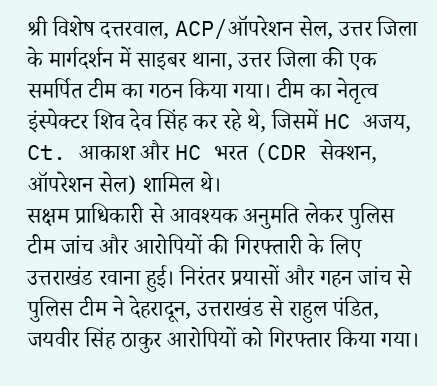श्री विशेष दत्तरवाल, ACP/ऑपरेशन सेल, उत्तर जिला के मार्गदर्शन में साइबर थाना, उत्तर जिला की एक समर्पित टीम का गठन किया गया। टीम का नेतृत्व इंस्पेक्टर शिव देव सिंह कर रहे थे, जिसमें HC अजय, Ct. आकाश और HC भरत (CDR सेक्शन, ऑपरेशन सेल) शामिल थे।
सक्षम प्राधिकारी से आवश्यक अनुमति लेकर पुलिस टीम जांच और आरोपियों की गिरफ्तारी के लिए उत्तराखंड रवाना हुई। निरंतर प्रयासों और गहन जांच से पुलिस टीम ने देहरादून, उत्तराखंड से राहुल पंडित, जयवीर सिंह ठाकुर आरोपियों को गिरफ्तार किया गया।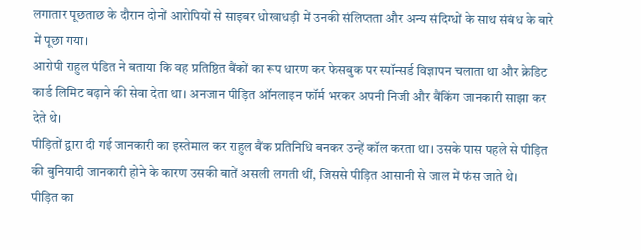लगातार पूछताछ के दौरान दोनों आरोपियों से साइबर धोखाधड़ी में उनकी संलिप्तता और अन्य संदिग्धों के साथ संबंध के बारे में पूछा गया।
आरोपी राहुल पंडित ने बताया कि वह प्रतिष्ठित बैंकों का रूप धारण कर फेसबुक पर स्पॉन्सर्ड विज्ञापन चलाता था और क्रेडिट कार्ड लिमिट बढ़ाने की सेवा देता था। अनजान पीड़ित ऑनलाइन फॉर्म भरकर अपनी निजी और बैंकिंग जानकारी साझा कर देते थे।
पीड़ितों द्वारा दी गई जानकारी का इस्तेमाल कर राहुल बैंक प्रतिनिधि बनकर उन्हें कॉल करता था। उसके पास पहले से पीड़ित की बुनियादी जानकारी होने के कारण उसकी बातें असली लगती थीं, जिससे पीड़ित आसानी से जाल में फंस जाते थे।
पीड़ित का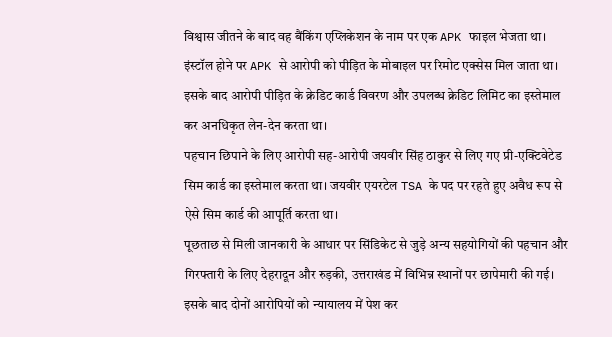विश्वास जीतने के बाद वह बैंकिंग एप्लिकेशन के नाम पर एक APK फाइल भेजता था। इंस्टॉल होने पर APK से आरोपी को पीड़ित के मोबाइल पर रिमोट एक्सेस मिल जाता था। इसके बाद आरोपी पीड़ित के क्रेडिट कार्ड विवरण और उपलब्ध क्रेडिट लिमिट का इस्तेमाल कर अनधिकृत लेन-देन करता था।
पहचान छिपाने के लिए आरोपी सह-आरोपी जयवीर सिंह ठाकुर से लिए गए प्री-एक्टिवेटेड सिम कार्ड का इस्तेमाल करता था। जयवीर एयरटेल TSA के पद पर रहते हुए अवैध रूप से ऐसे सिम कार्ड की आपूर्ति करता था।
पूछताछ से मिली जानकारी के आधार पर सिंडिकेट से जुड़े अन्य सहयोगियों की पहचान और गिरफ्तारी के लिए देहरादून और रुड़की, उत्तराखंड में विभिन्न स्थानों पर छापेमारी की गई।
इसके बाद दोनों आरोपियों को न्यायालय में पेश कर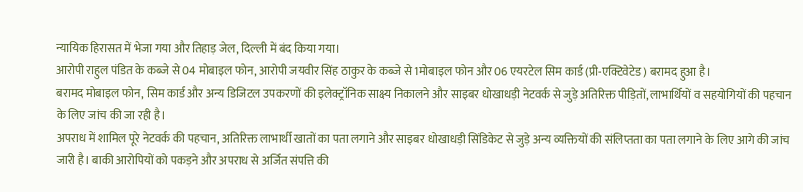न्यायिक हिरासत में भेजा गया और तिहाड़ जेल, दिल्ली में बंद किया गया।
आरोपी राहुल पंडित के कब्जे से 04 मोबाइल फोन, आरोपी जयवीर सिंह ठाकुर के कब्जे से 1मोबाइल फोन और 06 एयरटेल सिम कार्ड (प्री-एक्टिवेटेड) बरामद हुआ है।
बरामद मोबाइल फोन, सिम कार्ड और अन्य डिजिटल उपकरणों की इलेक्ट्रॉनिक साक्ष्य निकालने और साइबर धोखाधड़ी नेटवर्क से जुड़े अतिरिक्त पीड़ितों, लाभार्थियों व सहयोगियों की पहचान के लिए जांच की जा रही है।
अपराध में शामिल पूरे नेटवर्क की पहचान, अतिरिक्त लाभार्थी खातों का पता लगाने और साइबर धोखाधड़ी सिंडिकेट से जुड़े अन्य व्यक्तियों की संलिप्तता का पता लगाने के लिए आगे की जांच जारी है। बाकी आरोपियों को पकड़ने और अपराध से अर्जित संपत्ति की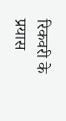रिकवरी के प्रयास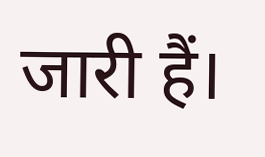जारी हैं।